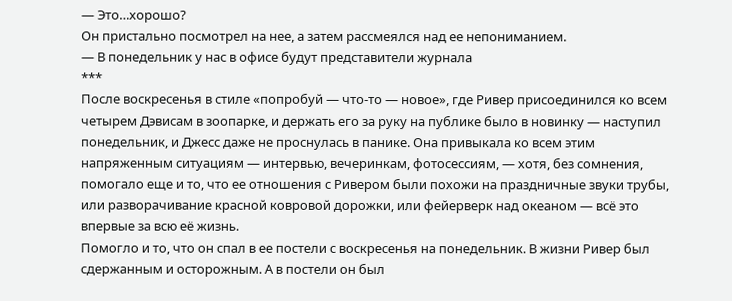— Это…хорошо?
Он пристально посмотрел на нее, а затем рассмеялся над ее непониманием.
— В понедельник у нас в офисе будут представители журнала
***
После воскресенья в стиле «попробуй — что-то — новое», где Ривер присоединился ко всем четырем Дэвисам в зоопарке, и держать его за руку на публике было в новинку — наступил понедельник, и Джесс даже не проснулась в панике. Она привыкала ко всем этим напряженным ситуациям — интервью, вечеринкам, фотосессиям, — хотя, без сомнения, помогало еще и то, что ее отношения с Ривером были похожи на праздничные звуки трубы, или разворачивание красной ковровой дорожки, или фейерверк над океаном — всё это впервые за всю её жизнь.
Помогло и то, что он спал в ее постели с воскресенья на понедельник. В жизни Ривер был сдержанным и осторожным. А в постели он был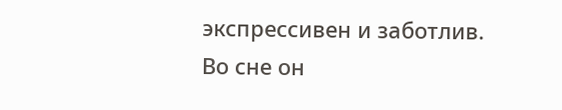экспрессивен и заботлив. Во сне он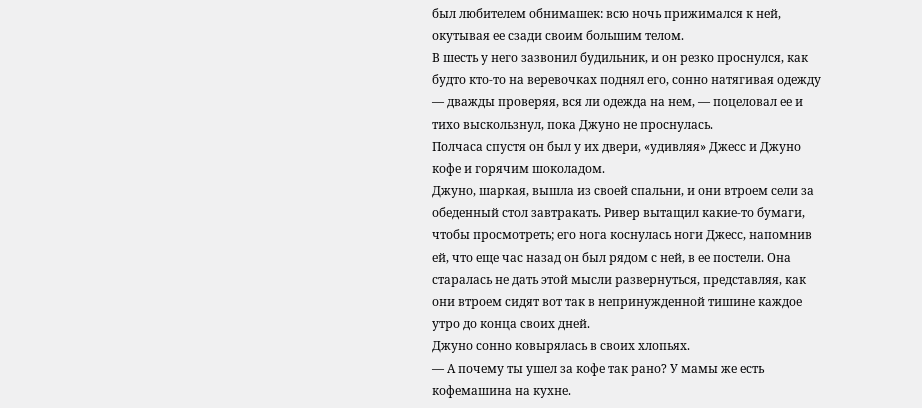был любителем обнимашек: всю ночь прижимался к ней, окутывая ее сзади своим большим телом.
В шесть у него зазвонил будильник, и он резко проснулся, как будто кто-то на веревочках поднял его, сонно натягивая одежду — дважды проверяя, вся ли одежда на нем, — поцеловал ее и тихо выскользнул, пока Джуно не проснулась.
Полчаса спустя он был у их двери, «удивляя» Джесс и Джуно кофе и горячим шоколадом.
Джуно, шаркая, вышла из своей спальни, и они втроем сели за обеденный стол завтракать. Ривер вытащил какие-то бумаги, чтобы просмотреть; его нога коснулась ноги Джесс, напомнив ей, что еще час назад он был рядом с ней, в ее постели. Она старалась не дать этой мысли развернуться, представляя, как они втроем сидят вот так в непринужденной тишине каждое утро до конца своих дней.
Джуно сонно ковырялась в своих хлопьях.
— А почему ты ушел за кофе так рано? У мамы же есть кофемашина на кухне.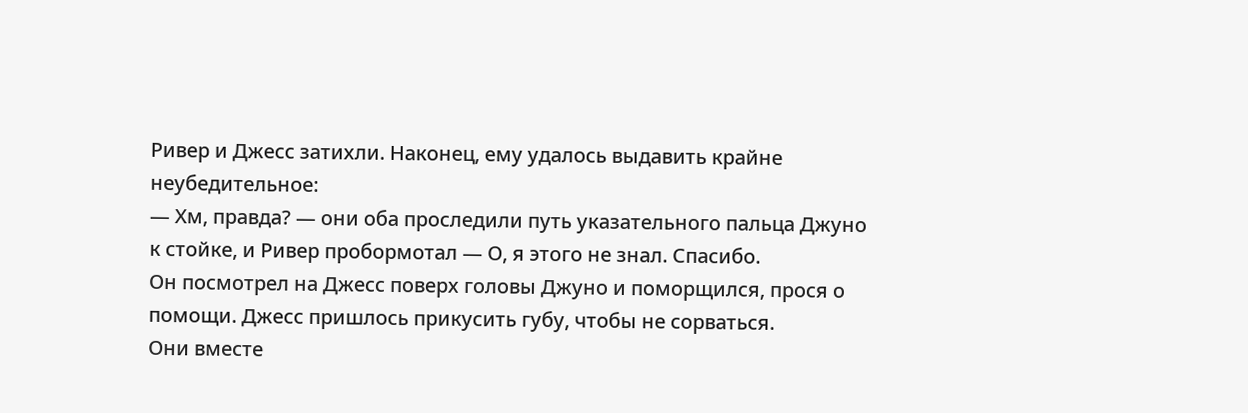Ривер и Джесс затихли. Наконец, ему удалось выдавить крайне неубедительное:
— Хм, правда? — они оба проследили путь указательного пальца Джуно к стойке, и Ривер пробормотал — О, я этого не знал. Спасибо.
Он посмотрел на Джесс поверх головы Джуно и поморщился, прося о помощи. Джесс пришлось прикусить губу, чтобы не сорваться.
Они вместе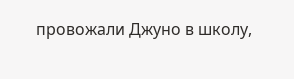провожали Джуно в школу,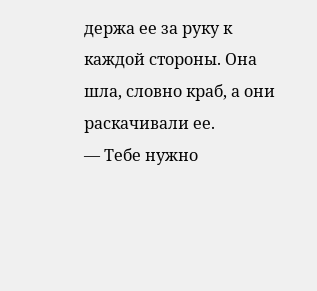держа ее за руку к каждой стороны. Она шла, словно краб, а они раскачивали ее.
— Тебе нужно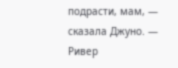подрасти, мам, — сказала Джуно. — Ривер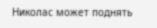Николас может поднять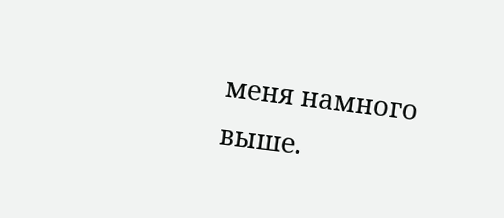меня намного выше.